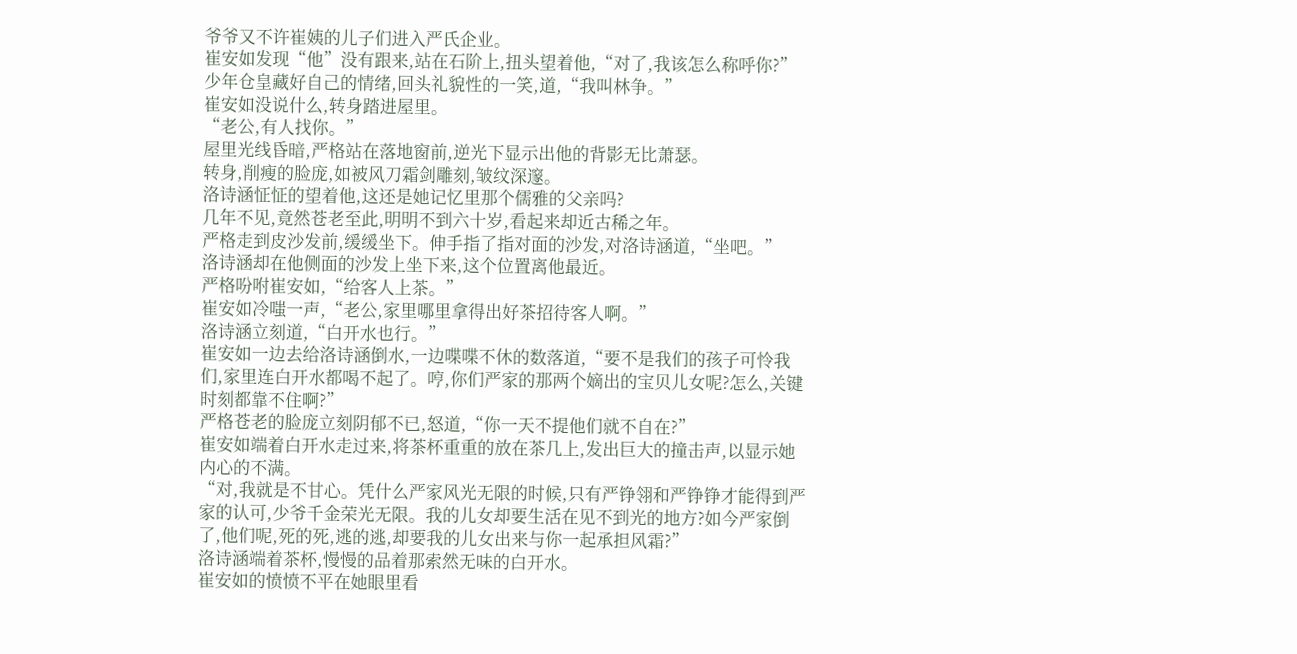爷爷又不许崔姨的儿子们进入严氏企业。
崔安如发现“他”没有跟来,站在石阶上,扭头望着他,“对了,我该怎么称呼你?”
少年仓皇藏好自己的情绪,回头礼貌性的一笑,道,“我叫林争。”
崔安如没说什么,转身踏进屋里。
“老公,有人找你。”
屋里光线昏暗,严格站在落地窗前,逆光下显示出他的背影无比萧瑟。
转身,削瘦的脸庞,如被风刀霜剑雕刻,皱纹深邃。
洛诗涵怔怔的望着他,这还是她记忆里那个儒雅的父亲吗?
几年不见,竟然苍老至此,明明不到六十岁,看起来却近古稀之年。
严格走到皮沙发前,缓缓坐下。伸手指了指对面的沙发,对洛诗涵道,“坐吧。”
洛诗涵却在他侧面的沙发上坐下来,这个位置离他最近。
严格吩咐崔安如,“给客人上茶。”
崔安如冷嗤一声,“老公,家里哪里拿得出好茶招待客人啊。”
洛诗涵立刻道,“白开水也行。”
崔安如一边去给洛诗涵倒水,一边喋喋不休的数落道,“要不是我们的孩子可怜我们,家里连白开水都喝不起了。哼,你们严家的那两个嫡出的宝贝儿女呢?怎么,关键时刻都靠不住啊?”
严格苍老的脸庞立刻阴郁不已,怒道,“你一天不提他们就不自在?”
崔安如端着白开水走过来,将茶杯重重的放在茶几上,发出巨大的撞击声,以显示她内心的不满。
“对,我就是不甘心。凭什么严家风光无限的时候,只有严铮翎和严铮铮才能得到严家的认可,少爷千金荣光无限。我的儿女却要生活在见不到光的地方?如今严家倒了,他们呢,死的死,逃的逃,却要我的儿女出来与你一起承担风霜?”
洛诗涵端着茶杯,慢慢的品着那索然无味的白开水。
崔安如的愤愤不平在她眼里看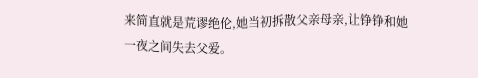来简直就是荒谬绝伦,她当初拆散父亲母亲,让铮铮和她一夜之间失去父爱。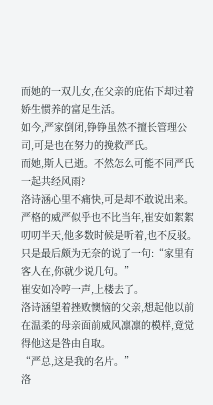而她的一双儿女,在父亲的庇佑下却过着娇生惯养的富足生活。
如今,严家倒闭,铮铮虽然不擅长管理公司,可是也在努力的挽救严氏。
而她,斯人已逝。不然怎么可能不同严氏一起共经风雨?
洛诗涵心里不痛快,可是却不敢说出来。
严格的威严似乎也不比当年,崔安如絮絮叨叨半天,他多数时候是听着,也不反驳。
只是最后颇为无奈的说了一句:“家里有客人在,你就少说几句。”
崔安如冷哼一声,上楼去了。
洛诗涵望着挫败懊恼的父亲,想起他以前在温柔的母亲面前威风凛凛的模样,竟觉得他这是咎由自取。
“严总,这是我的名片。”
洛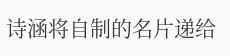诗涵将自制的名片递给